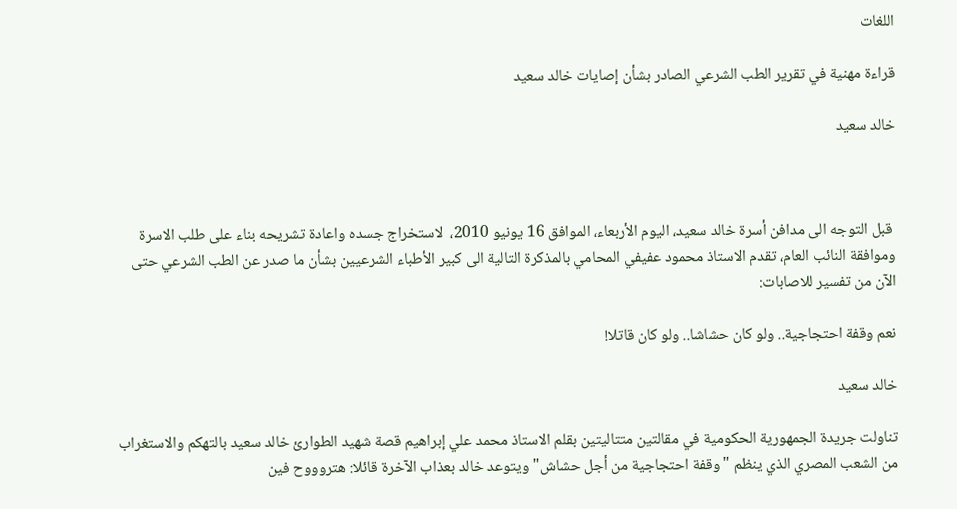اللغات

قراءة مهنية في تقرير الطب الشرعي الصادر بشأن إصايات خالد سعيد

خالد سعيد



 قبل التوجه الى مدافن أسرة خالد سعيد، اليوم الأربعاء، الموافق 16 يونيو 2010،  لاستخراج جسده واعادة تشريحه بناء على طلب الاسرة وموافقة النائب العام، تقدم الاستاذ محمود عفيفي المحامي بالمذكرة التالية الى كبير الأطباء الشرعيين بشأن ما صدر عن الطب الشرعي حتى الآن من تفسير للاصابات:

نعم وقفة احتجاجية.. ولو كان حشاشا.. ولو كان قاتلا!

خالد سعيد

تناولت جريدة الجمهورية الحكومية في مقالتين متتاليتين بقلم الاستاذ محمد علي إبراهيم قصة شهيد الطوارئ خالد سعيد بالتهكم والاستغراب من الشعب المصري الذي ينظم "وقفة احتجاجية من أجل حشاش" ويتوعد خالد بعذاب الآخرة قائلا: هتروووح فين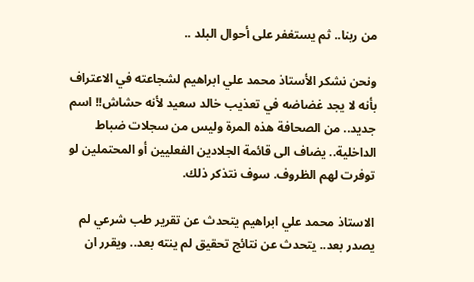من ربنا.. ثم يستغفر على أحوال البلد ..

ونحن نشكر الأستاذ محمد علي ابراهيم لشجاعته في الاعتراف بأنه لا يجد غضاضه في تعذيب خالد سعيد لأنه حشاش!! اسم جديد.. من الصحافة هذه المرة وليس من سجلات ضباط الداخلية.. يضاف الى قائمة الجلادين الفعليين أو المحتملين لو توفرت لهم الظروف. سوف نتذكر ذلك.

الاستاذ محمد علي ابراهيم يتحدث عن تقرير طب شرعي لم يصدر بعد.. يتحدث عن نتائج تحقيق لم ينته بعد.. ويقرر ان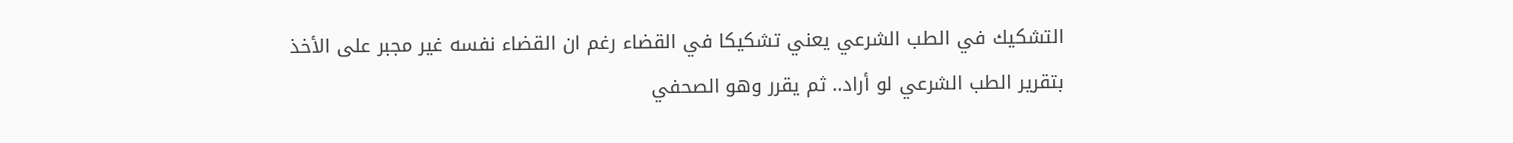التشكيك في الطب الشرعي يعني تشكيكا في القضاء رغم ان القضاء نفسه غير مجبر على الأخذ بتقرير الطب الشرعي لو أراد.. ثم يقرر وهو الصحفي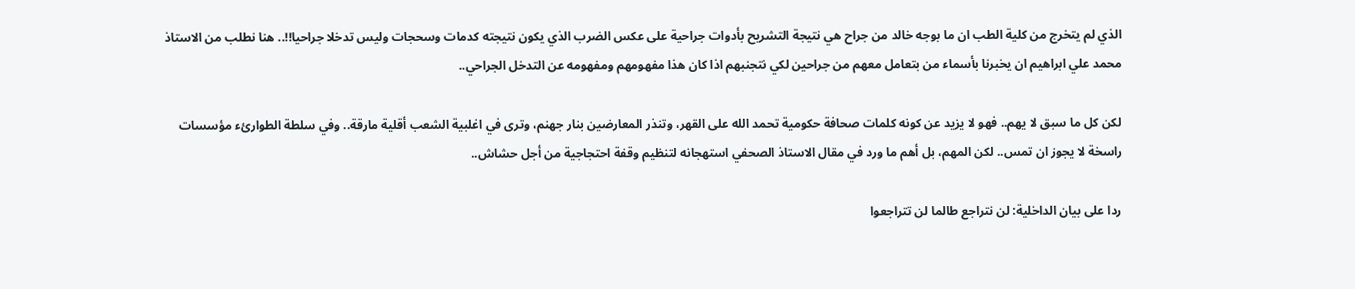الذي لم يتخرج من كلية الطب ان ما بوجه خالد من جراح هي نتيجة التشريح بأدوات جراحية على عكس الضرب الذي يكون نتيجته كدمات وسحجات وليس تدخلا جراحيا!!.. هنا نطلب من الاستاذ محمد علي ابراهيم ان يخبرنا بأسماء من بتعامل معهم من جراحين لكي نتجنبهم اذا كان هذا مفهومهم ومفهومه عن التدخل الجراحي..

لكن كل ما سبق لا يهم.. فهو لا يزيد عن كونه كلمات صحافة حكومية تحمد الله على القهر، وتنذر المعارضين بنار جهنم، وترى في اغلبية الشعب أقلية مارقة.. وفي سلطة الطوارئء مؤسسات راسخة لا يجوز ان تمس.. لكن المهم، بل أهم ما ورد في مقال الاستاذ الصحفي استهجانه لتنظيم وقفة احتجاجية من أجل حشاش..

ردا على بيان الداخلية: لن نتراجع طالما لن تتراجعوا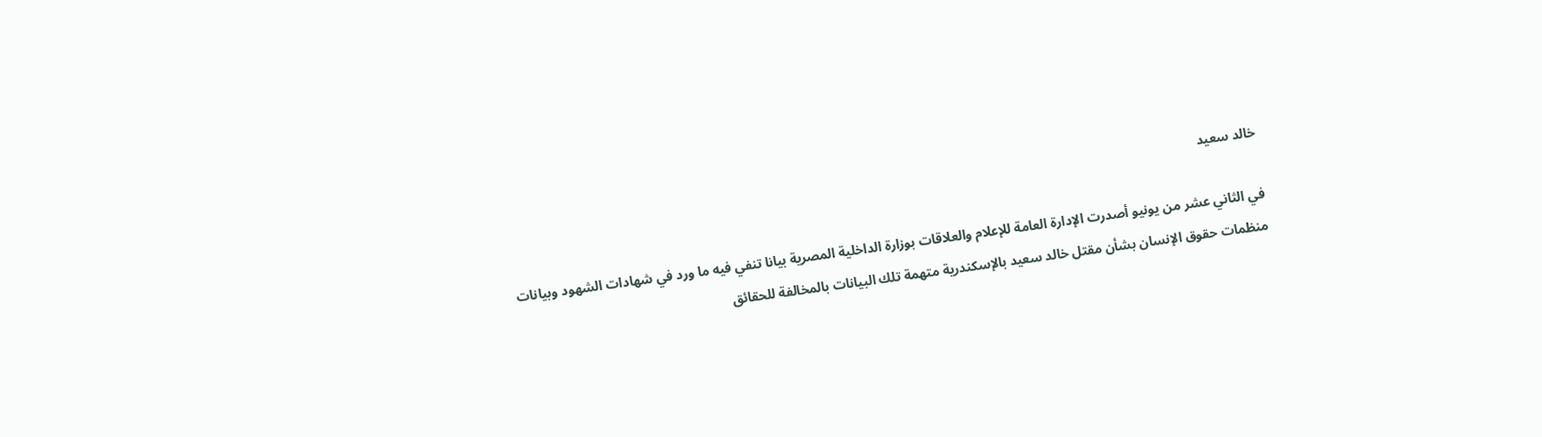خالد سعيد

في الثاني عشر من يونيو أصدرت الإدارة العامة للإعلام والعلاقات بوزارة الداخلية المصرية بيانا تنفي فيه ما ورد في شهادات الشهود وبيانات منظمات حقوق الإنسان بشأن مقتل خالد سعيد بالإسكندرية متهمة تلك البيانات بالمخالفة للحقائق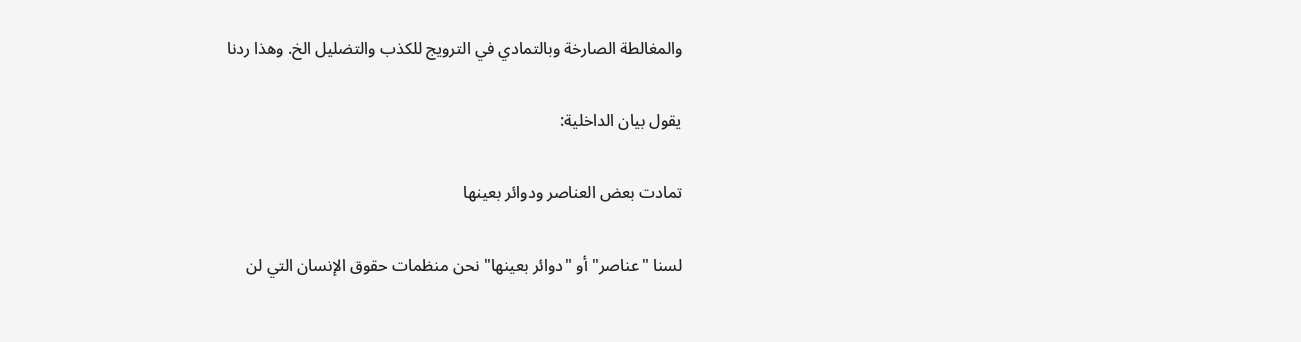والمغالطة الصارخة وبالتمادي في الترويج للكذب والتضليل الخ. وهذا ردنا

يقول بيان الداخلية:

تمادت بعض العناصر ودوائر بعينها

لسنا "عناصر" أو "دوائر بعينها" نحن منظمات حقوق الإنسان التي لن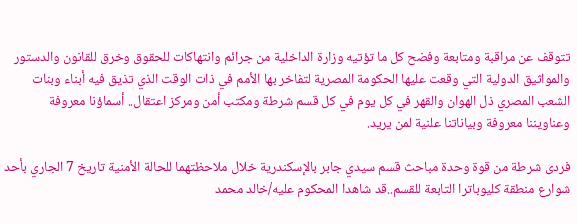تتوقف عن مراقبة ومتابعة وفضح كل ما تؤتيه وزارة الداخلية من جرائم وانتهاكات للحقوق وخرق للقانون والدستور والمواثيق الدولية التي وقعت عليها الحكومة المصرية لتفاخر بها الأمم في ذات الوقت الذي تذيق فيه أبناء وبنات الشعب المصري ذل الهوان والقهر في كل يوم في كل قسم شرطة ومكتب أمن ومركز اعتقال.. أسماؤنا معروفة وعناويننا معروفة وبياناتنا علنية لمن يريد.

فردى شرطة من قوة وحدة مباحث قسم سيدي جابر بالإسكندرية خلال ملاحظتهما للحالة الأمنية تاريخ 7 الجاري بأحد شوارع منطقة كليوباترا التابعة للقسم..قد شاهدا المحكوم عليه/خالد محمد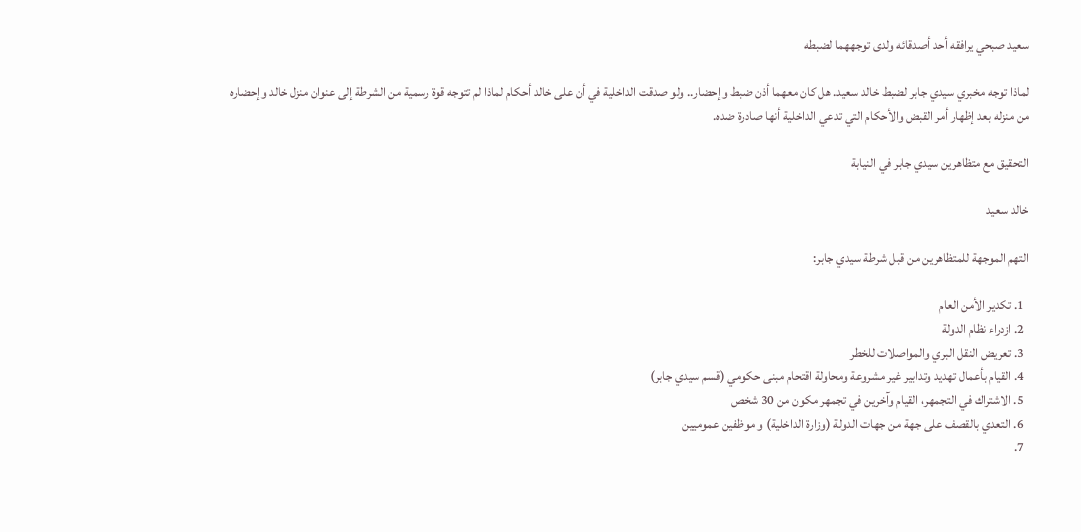سعيد صبحي يرافقه أحد أصدقائه ولدى توجههما لضبطه

لماذا توجه مخبري سيدي جابر لضبط خالد سعيد. هل كان معهما أذن ضبط وإحضار.. ولو صدقت الداخلية في أن على خالد أحكام لماذا لم تتوجه قوة رسمية من الشرطة إلى عنوان منزل خالد وإحضاره من منزله بعد إظهار أمر القبض والأحكام التي تدعي الداخلية أنها صادرة ضده.

التحقيق مع متظاهرين سيدي جابر في النيابة

خالد سعيد

التهم الموجهة للمتظاهرين من قبل شرطة سيدي جابر:

  1. تكدير الأمن العام
  2. ازدراء نظام الدولة
  3. تعريض النقل البري والمواصلات للخطر
  4. القيام بأعمال تهديد وتدابير غير مشروعة ومحاولة اقتحام مبنى حكومي (قسم سيدي جابر)
  5. الاشتراك في التجمهر، القيام وآخرين في تجمهر مكون من 30 شخص
  6. التعدي بالقصف على جهة من جهات الدولة (وزارة الداخلية) و موظفين عموميين
  7.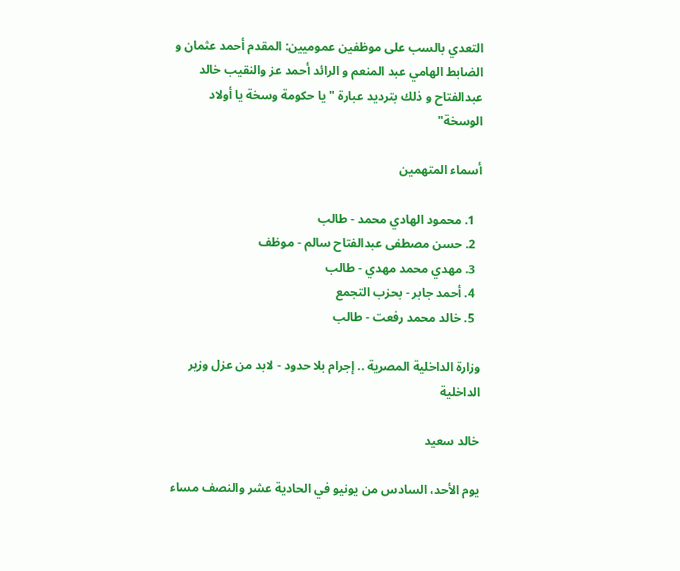التعدي بالسب على موظفين عموميين: المقدم أحمد عثمان و الضابط الهامي عبد المنعم و الرائد أحمد عز والنقيب خالد عبدالفتاح و ذلك بترديد عبارة "يا حكومة وسخة يا أولاد الوسخة"

أسماء المتهمين

  1. محمود الهادي محمد - طالب
  2. حسن مصطفى عبدالفتاح سالم - موظف
  3. مهدي محمد مهدي - طالب
  4. أحمد جابر - بحزب التجمع
  5. خالد محمد رفعت - طالب

وزارة الداخلية المصرية .. إجرام بلا حدود - لابد من عزل وزير الداخلية

خالد سعيد

يوم الأحد، السادس من يونيو في الحادية عشر والنصف مساء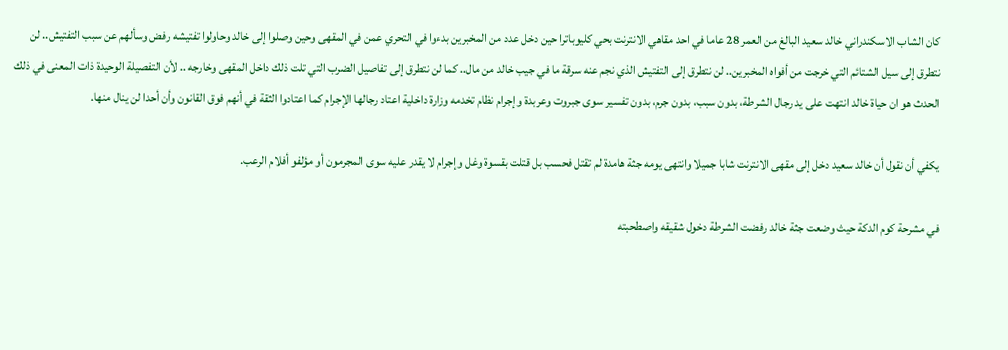كان الشاب الاسكندراني خالد سعيد البالغ من العمر 28 عاما في احد مقاهي الانترنت بحي كليوباترا حين دخل عدد من المخبرين بدءوا في التحري عمن في المقهى وحين وصلوا إلى خالد وحاولوا تفتيشه رفض وسألهم عن سبب التفتيش.. لن نتطرق إلى سيل الشتائم التي خرجت من أفواه المخبرين.. لن نتطرق إلى التفتيش الذي نجم عنه سرقة ما في جيب خالد من مال.. كما لن نتطرق إلى تفاصيل الضرب التي تلت ذلك داخل المقهى وخارجه .. لأن التفصيلة الوحيدة ذات المعنى في ذلك الحدث هو ان حياة خالد انتهت على يد رجال الشرطة، بدون سبب، بدون جرم، بدون تفسير سوى جبروت وعربدة وإجرام نظام تخدمه وزارة داخلية اعتاد رجالها الإجرام كما اعتادوا الثقة في أنهم فوق القانون وأن أحدا لن ينال منها.

يكفي أن نقول أن خالد سعيد دخل إلى مقهى الانترنت شابا جميلا وانتهى يومه جثة هامدة لم تقتل فحسب بل قتلت بقسوة وغل وإجرام لا يقدر عليه سوى المجرمون أو مؤلفو أفلام الرعب.

في مشرحة كوم الدكة حيث وضعت جثة خالد رفضت الشرطة دخول شقيقه واصطحبته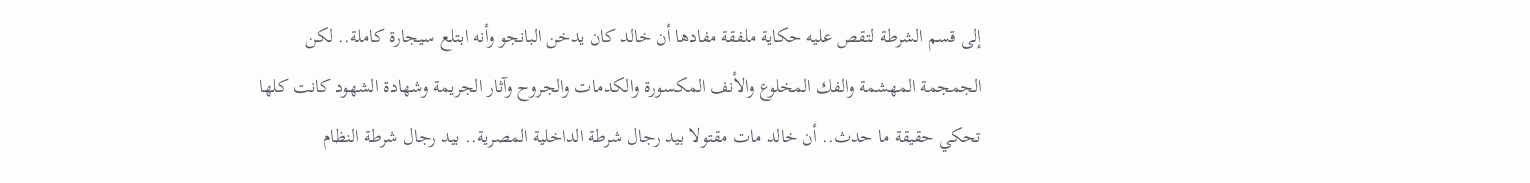إلى قسم الشرطة لتقص عليه حكاية ملفقة مفادها أن خالد كان يدخن البانجو وأنه ابتلع سيجارة كاملة.. لكن الجمجمة المهشمة والفك المخلوع والأنف المكسورة والكدمات والجروح وآثار الجريمة وشهادة الشهود كانت كلها تحكي حقيقة ما حدث.. أن خالد مات مقتولا بيد رجال شرطة الداخلية المصرية.. بيد رجال شرطة النظام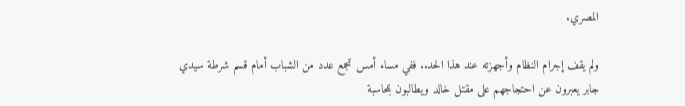المصري.

ولم يقف إجرام النظام وأجهزته عند هذا الحد.. ففي مساء أمس تجمع عدد من الشباب أمام قسم شرطة سيدي جابر يعبرون عن احتجاجهم على مقتل خالد ويطالبون بمحاسبة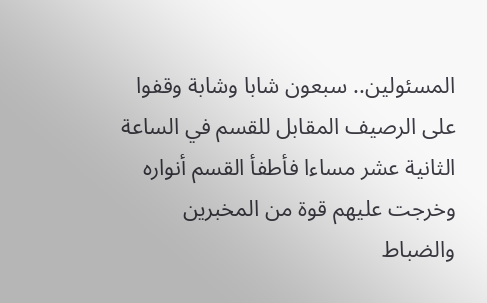المسئولين.. سبعون شابا وشابة وقفوا على الرصيف المقابل للقسم في الساعة الثانية عشر مساءا فأطفأ القسم أنواره وخرجت عليهم قوة من المخبرين والضباط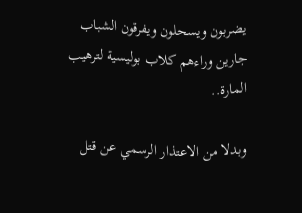يضربون ويسحلون ويفرقون الشباب جارين وراءهم كلاب بوليسية لترهيب المارة..

وبدلا من الاعتذار الرسمي عن قتل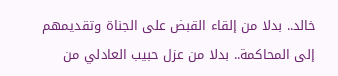خالد.. بدلا من إلقاء القبض على الجناة وتقديمهم إلى المحاكمة.. بدلا من عزل حبيب العادلي من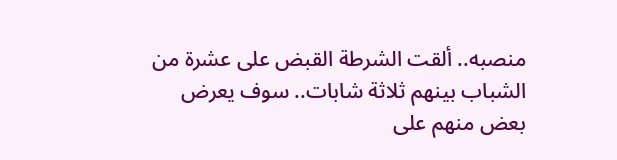منصبه.. ألقت الشرطة القبض على عشرة من الشباب بينهم ثلاثة شابات.. سوف يعرض بعض منهم على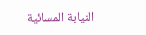النيابة المسائية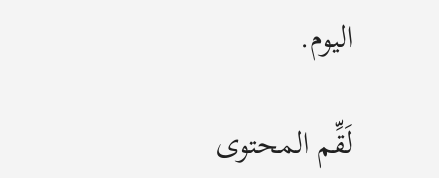اليوم.

لَقِّم المحتوى